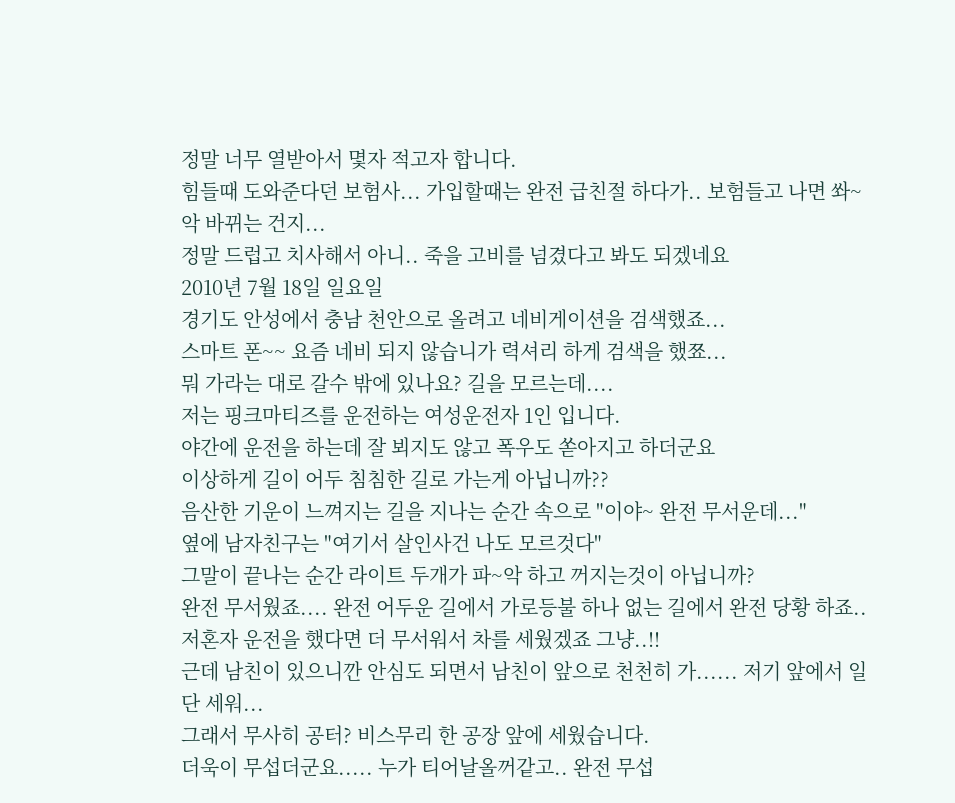정말 너무 열받아서 몇자 적고자 합니다.
힘들때 도와준다던 보험사... 가입할때는 완전 급친절 하다가.. 보험들고 나면 쏴~악 바뀌는 건지...
정말 드럽고 치사해서 아니.. 죽을 고비를 넘겼다고 봐도 되겠네요
2010년 7월 18일 일요일
경기도 안성에서 충남 천안으로 올려고 네비게이션을 검색했죠...
스마트 폰~~ 요즘 네비 되지 않습니가 력셔리 하게 검색을 했쬬...
뭐 가라는 대로 갈수 밖에 있나요? 길을 모르는데....
저는 핑크마티즈를 운전하는 여성운전자 1인 입니다.
야간에 운전을 하는데 잘 뵈지도 않고 폭우도 쏟아지고 하더군요
이상하게 길이 어두 침침한 길로 가는게 아닙니까??
음산한 기운이 느껴지는 길을 지나는 순간 속으로 "이야~ 완전 무서운데..."
옆에 남자친구는 "여기서 살인사건 나도 모르것다"
그말이 끝나는 순간 라이트 두개가 파~악 하고 꺼지는것이 아닙니까?
완전 무서웠죠.... 완전 어두운 길에서 가로등불 하나 없는 길에서 완전 당황 하죠..
저혼자 운전을 했다면 더 무서워서 차를 세웠겠죠 그냥..!!
근데 남친이 있으니깐 안심도 되면서 남친이 앞으로 천천히 가...... 저기 앞에서 일단 세워...
그래서 무사히 공터? 비스무리 한 공장 앞에 세웠습니다.
더욱이 무섭더군요..... 누가 티어날올꺼같고.. 완전 무섭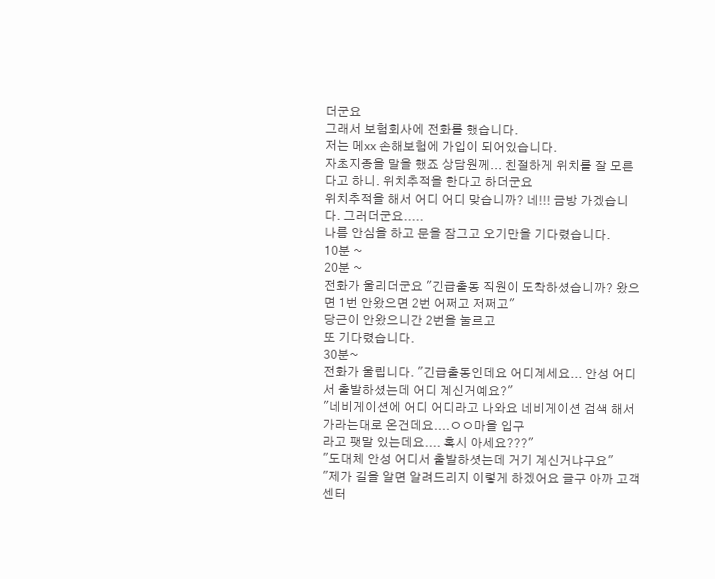더군요
그래서 보험회사에 전화를 했습니다.
저는 메xx 손해보험에 가입이 되어있습니다.
자초지종을 말을 했죠 상담원께... 친절하게 위치를 잘 모른다고 하니. 위치추적을 한다고 하더군요
위치추적을 해서 어디 어디 맞습니까? 네!!! 금방 가겠습니다. 그러더군요.....
나름 안심을 하고 문을 잠그고 오기만을 기다렸습니다.
10분 ~
20분 ~
전화가 울리더군요 "긴급출동 직원이 도착하셨습니까? 왔으면 1번 안왔으면 2번 어쩌고 저쩌고"
당근이 안왔으니간 2번을 눌르고
또 기다렸습니다.
30분~
전화가 울립니다. "긴급출동인데요 어디계세요... 안성 어디서 출발하셨는데 어디 계신거예요?"
"네비게이션에 어디 어디라고 나와요 네비게이션 검색 해서 가라는대로 온건데요....ㅇㅇ마을 입구
라고 팻말 있는데요.... 혹시 아세요???"
"도대체 안성 어디서 출발하셧는데 거기 계신거냐구요"
"제가 길을 알면 알려드리지 이렇게 하겠어요 글구 아까 고객센터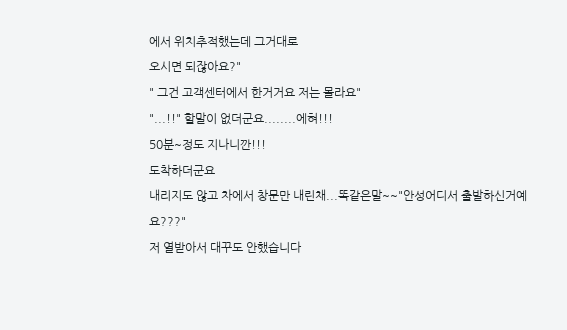에서 위치추적했는데 그거대로
오시면 되잖아요?"
" 그건 고객센터에서 한거거요 저는 몰라요"
"...!!" 할말이 없더군요........에혀!!!
50분~정도 지나니깐!!!
도착하더군요
내리지도 않고 차에서 창문만 내린채...똑같은말~~"안성어디서 출발하신거예요???"
저 열받아서 대꾸도 안했습니다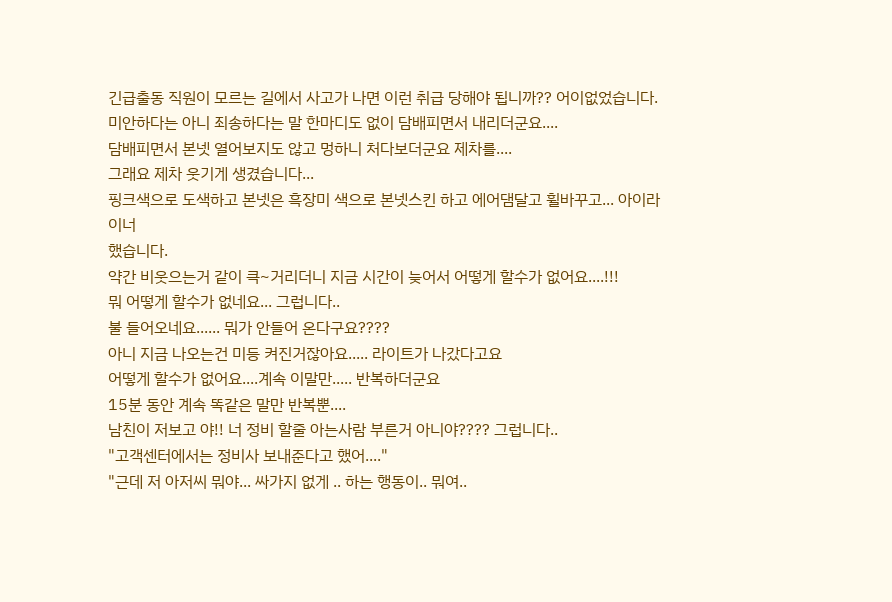긴급출동 직원이 모르는 길에서 사고가 나면 이런 취급 당해야 됩니까?? 어이없었습니다.
미안하다는 아니 죄송하다는 말 한마디도 없이 담배피면서 내리더군요....
담배피면서 본넷 열어보지도 않고 멍하니 처다보더군요 제차를....
그래요 제차 웃기게 생겼습니다...
핑크색으로 도색하고 본넷은 흑장미 색으로 본넷스킨 하고 에어댐달고 휠바꾸고... 아이라이너
했습니다.
약간 비웃으는거 같이 큭~거리더니 지금 시간이 늦어서 어떻게 할수가 없어요....!!!
뭐 어떻게 할수가 없네요... 그럽니다..
불 들어오네요...... 뭐가 안들어 온다구요????
아니 지금 나오는건 미등 켜진거잖아요..... 라이트가 나갔다고요
어떻게 할수가 없어요....계속 이말만..... 반복하더군요
15분 동안 계속 똑같은 말만 반복뿐....
남친이 저보고 야!! 너 정비 할줄 아는사람 부른거 아니야???? 그럽니다..
"고객센터에서는 정비사 보내준다고 했어...."
"근데 저 아저씨 뭐야... 싸가지 없게 .. 하는 행동이.. 뭐여..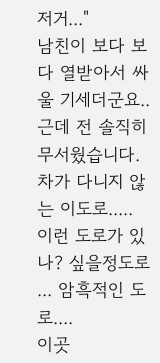저거..."
남친이 보다 보다 열받아서 싸울 기세더군요.. 근데 전 솔직히 무서웠습니다.
차가 다니지 않는 이도로..... 이런 도로가 있나? 싶을정도로 ... 암흑적인 도로....
이곳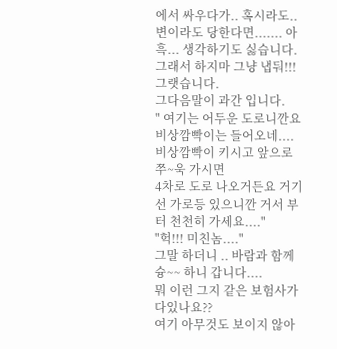에서 싸우다가.. 혹시라도.. 변이라도 당한다면....... 아흑... 생각하기도 싫습니다.
그래서 하지마 그냥 냅둬!!! 그랫습니다.
그다음말이 과간 입니다.
" 여기는 어두운 도로니깐요 비상깜빡이는 들어오네.... 비상깜빡이 키시고 앞으로 쭈~욱 가시면
4차로 도로 나오거든요 거기선 가로등 있으니깐 거서 부터 천천히 가세요...."
"헉!!! 미친놈...."
그말 하더니 .. 바람과 함께 슝~~ 하니 갑니다....
뭐 이런 그지 같은 보험사가 다있나요??
여기 아무것도 보이지 않아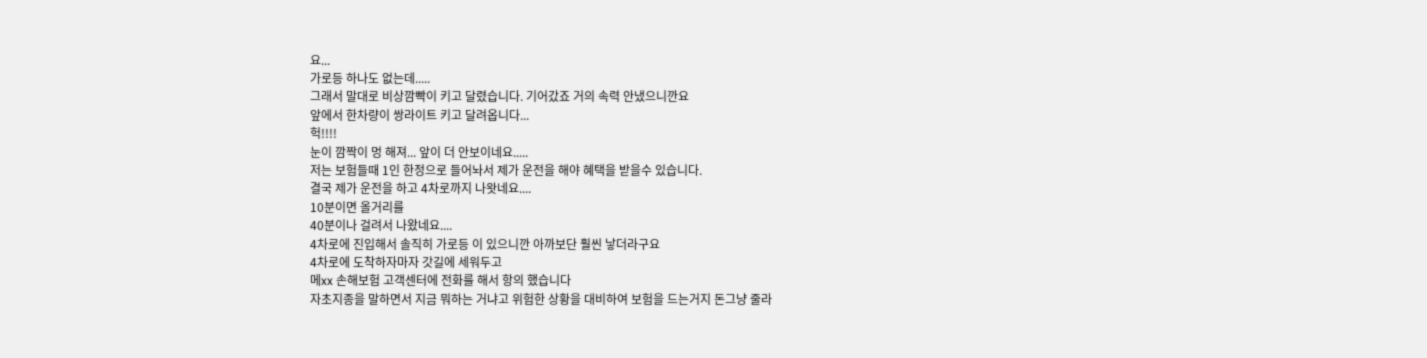요...
가로등 하나도 없는데.....
그래서 말대로 비상깜빡이 키고 달렸습니다. 기어갔죠 거의 속력 안냈으니깐요
앞에서 한차량이 쌍라이트 키고 달려옵니다...
헉!!!!
눈이 깜짝이 멍 해져... 앞이 더 안보이네요.....
저는 보험들때 1인 한정으로 들어놔서 제가 운전을 해야 혜택을 받을수 있습니다.
결국 제가 운전을 하고 4차로까지 나왓네요....
10분이면 올거리를
40분이나 걸려서 나왔네요....
4차로에 진입해서 솔직히 가로등 이 있으니깐 아까보단 훨씬 낳더라구요
4차로에 도착하자마자 갓길에 세워두고
메xx 손해보험 고객센터에 전화를 해서 항의 했습니다
자초지종을 말하면서 지금 뭐하는 거냐고 위험한 상황을 대비하여 보험을 드는거지 돈그냥 줄라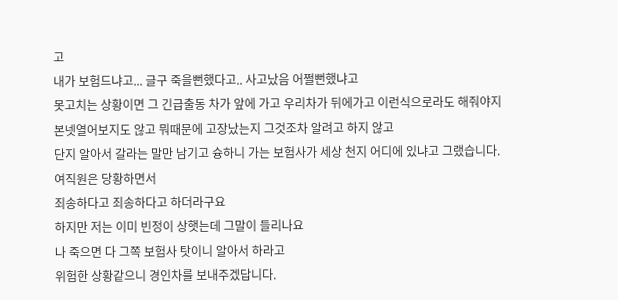고
내가 보험드냐고... 글구 죽을뻔했다고.. 사고났음 어쩔뻔했냐고
못고치는 상황이면 그 긴급출동 차가 앞에 가고 우리차가 뒤에가고 이런식으로라도 해줘야지
본넷열어보지도 않고 뭐때문에 고장났는지 그것조차 알려고 하지 않고
단지 알아서 갈라는 말만 남기고 슝하니 가는 보험사가 세상 천지 어디에 있냐고 그랬습니다.
여직원은 당황하면서
죄송하다고 죄송하다고 하더라구요
하지만 저는 이미 빈정이 상햇는데 그말이 들리나요
나 죽으면 다 그쪽 보험사 탓이니 알아서 하라고
위험한 상황같으니 경인차를 보내주겠답니다.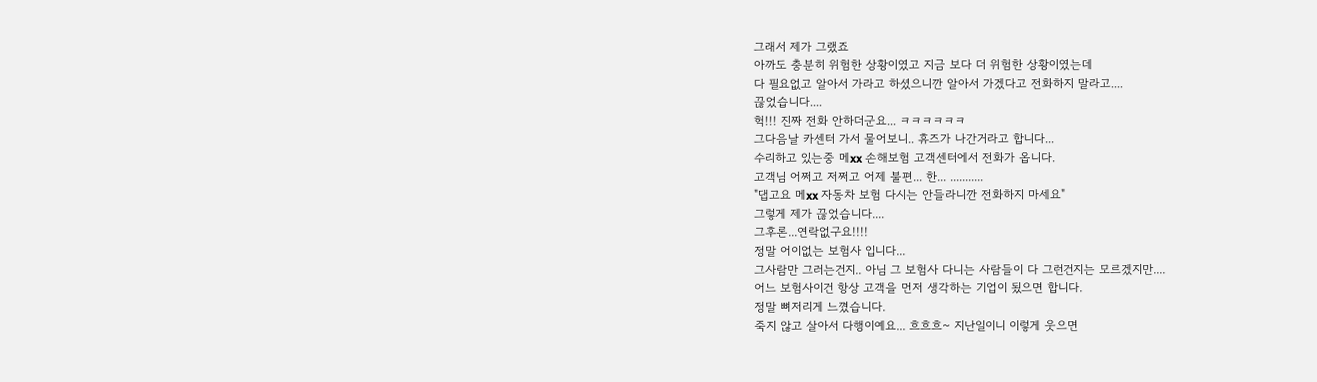그래서 제가 그랬죠
아까도 충분히 위험한 상황이였고 지금 보다 더 위험한 상황이였는데
다 필요없고 알아서 가라고 하셨으니깐 알아서 가겠다고 전화하지 말라고....
끊었습니다....
헉!!! 진짜 전화 안하더군요... ㅋㅋㅋㅋㅋㅋ
그다음날 카센터 가서 물어보니.. 휴즈가 나간거라고 합니다...
수리하고 있는중 메xx 손해보험 고객센터에서 전화가 옵니다.
고객님 어쩌고 저쩌고 어제 불편... 한... ...........
"댑고요 메xx 자동차 보험 다시는 안들라니깐 전화하지 마세요"
그렇게 제가 끊었습니다....
그후론...연락없구요!!!!
정말 어이없는 보험사 입니다...
그사람만 그러는건지.. 아님 그 보험사 다니는 사람들이 다 그런건지는 모르겠지만....
어느 보험사이건 항상 고객을 먼저 생각하는 기업이 됬으면 합니다.
정말 뼈저리게 느꼈습니다.
죽지 않고 살아서 다행이예요... 흐흐흐~ 지난일이니 이렇게 웃으면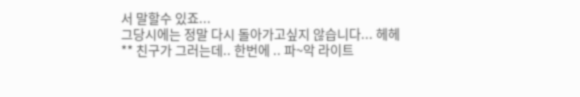서 말할수 있죠...
그당시에는 정말 다시 돌아가고싶지 않습니다... 헤헤
** 친구가 그러는데.. 한번에 .. 파~악 라이트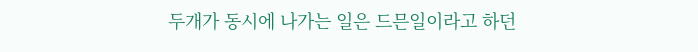두개가 동시에 나가는 일은 드믄일이라고 하던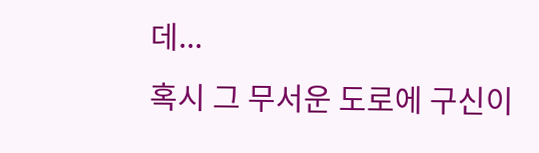데...
혹시 그 무서운 도로에 구신이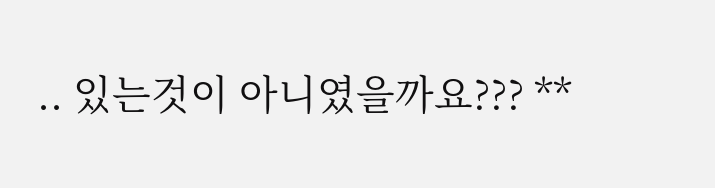.. 있는것이 아니였을까요??? **